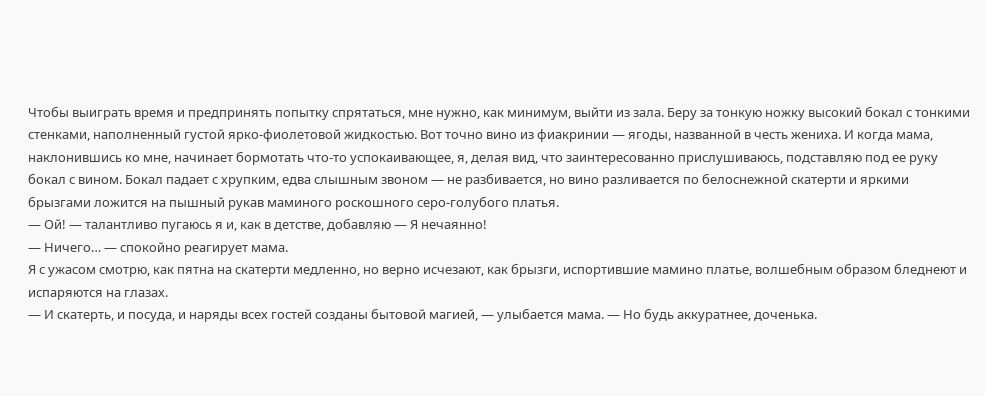Чтобы выиграть время и предпринять попытку спрятаться, мне нужно, как минимум, выйти из зала. Беру за тонкую ножку высокий бокал с тонкими стенками, наполненный густой ярко-фиолетовой жидкостью. Вот точно вино из фиакринии — ягоды, названной в честь жениха. И когда мама, наклонившись ко мне, начинает бормотать что-то успокаивающее, я, делая вид, что заинтересованно прислушиваюсь, подставляю под ее руку бокал с вином. Бокал падает с хрупким, едва слышным звоном — не разбивается, но вино разливается по белоснежной скатерти и яркими брызгами ложится на пышный рукав маминого роскошного серо-голубого платья.
— Ой! — талантливо пугаюсь я и, как в детстве, добавляю — Я нечаянно!
— Ничего… — спокойно реагирует мама.
Я с ужасом смотрю, как пятна на скатерти медленно, но верно исчезают, как брызги, испортившие мамино платье, волшебным образом бледнеют и испаряются на глазах.
— И скатерть, и посуда, и наряды всех гостей созданы бытовой магией, — улыбается мама. — Но будь аккуратнее, доченька.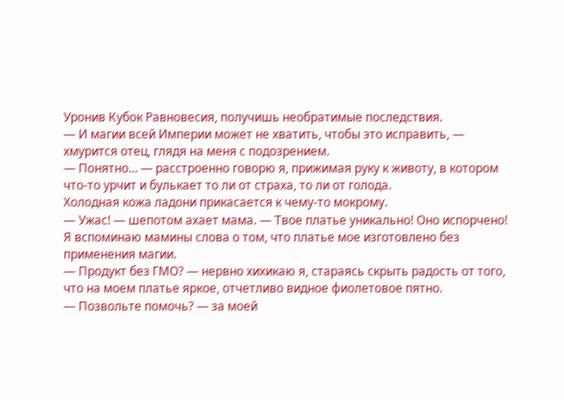Уронив Кубок Равновесия, получишь необратимые последствия.
— И магии всей Империи может не хватить, чтобы это исправить, — хмурится отец, глядя на меня с подозрением.
— Понятно… — расстроенно говорю я, прижимая руку к животу, в котором что-то урчит и булькает то ли от страха, то ли от голода.
Холодная кожа ладони прикасается к чему-то мокрому.
— Ужас! — шепотом ахает мама. — Твое платье уникально! Оно испорчено!
Я вспоминаю мамины слова о том, что платье мое изготовлено без применения магии.
— Продукт без ГМО? — нервно хихикаю я, стараясь скрыть радость от того, что на моем платье яркое, отчетливо видное фиолетовое пятно.
— Позвольте помочь? — за моей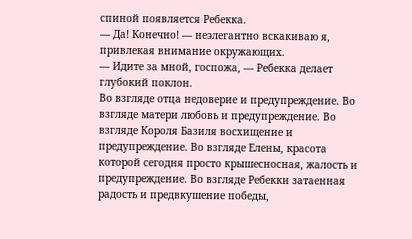спиной появляется Ребекка.
— Да! Конечно! — неэлегантно вскакиваю я, привлекая внимание окружающих.
— Идите за мной, госпожа, — Ребекка делает глубокий поклон.
Во взгляде отца недоверие и предупреждение. Во взгляде матери любовь и предупреждение. Во взгляде Короля Базиля восхищение и предупреждение. Во взгляде Елены, красота которой сегодня просто крышесносная, жалость и предупреждение. Во взгляде Ребекки затаенная радость и предвкушение победы,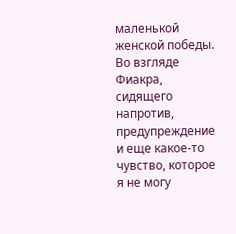маленькой женской победы. Во взгляде Фиакра, сидящего напротив, предупреждение и еще какое-то чувство, которое я не могу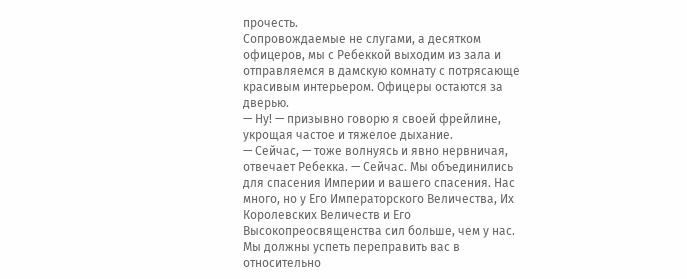прочесть.
Сопровождаемые не слугами, а десятком офицеров, мы с Ребеккой выходим из зала и отправляемся в дамскую комнату с потрясающе красивым интерьером. Офицеры остаются за дверью.
— Ну! — призывно говорю я своей фрейлине, укрощая частое и тяжелое дыхание.
— Сейчас, — тоже волнуясь и явно нервничая, отвечает Ребекка. — Сейчас. Мы объединились для спасения Империи и вашего спасения. Нас много, но у Его Императорского Величества, Их Королевских Величеств и Его Высокопреосвященства сил больше, чем у нас. Мы должны успеть переправить вас в относительно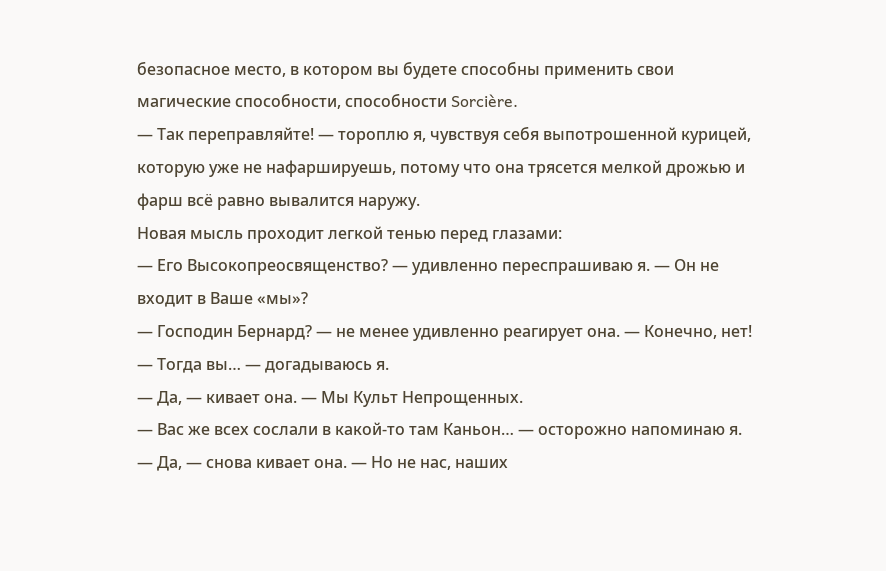безопасное место, в котором вы будете способны применить свои магические способности, способности Sorcière.
— Так переправляйте! — тороплю я, чувствуя себя выпотрошенной курицей, которую уже не нафаршируешь, потому что она трясется мелкой дрожью и фарш всё равно вывалится наружу.
Новая мысль проходит легкой тенью перед глазами:
— Его Высокопреосвященство? — удивленно переспрашиваю я. — Он не входит в Ваше «мы»?
— Господин Бернард? — не менее удивленно реагирует она. — Конечно, нет!
— Тогда вы… — догадываюсь я.
— Да, — кивает она. — Мы Культ Непрощенных.
— Вас же всех сослали в какой-то там Каньон… — осторожно напоминаю я.
— Да, — снова кивает она. — Но не нас, наших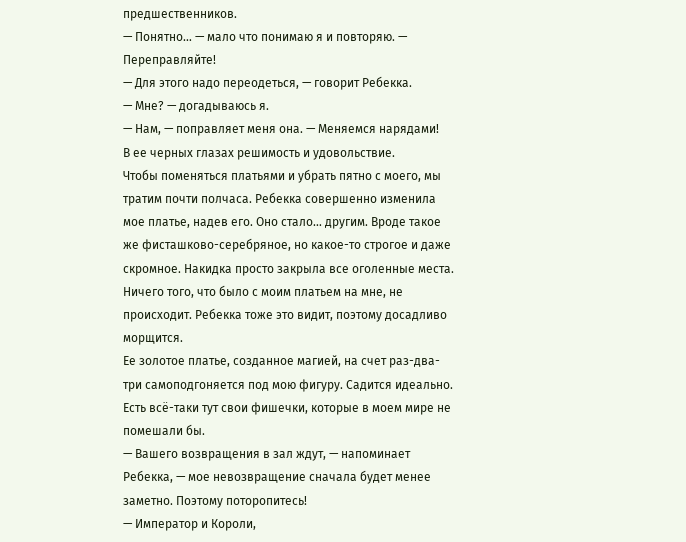предшественников.
— Понятно… — мало что понимаю я и повторяю. — Переправляйте!
— Для этого надо переодеться, — говорит Ребекка.
— Мне? — догадываюсь я.
— Нам, — поправляет меня она. — Меняемся нарядами!
В ее черных глазах решимость и удовольствие.
Чтобы поменяться платьями и убрать пятно с моего, мы тратим почти полчаса. Ребекка совершенно изменила мое платье, надев его. Оно стало… другим. Вроде такое же фисташково-серебряное, но какое-то строгое и даже скромное. Накидка просто закрыла все оголенные места. Ничего того, что было с моим платьем на мне, не происходит. Ребекка тоже это видит, поэтому досадливо морщится.
Ее золотое платье, созданное магией, на счет раз-два-три самоподгоняется под мою фигуру. Садится идеально. Есть всё-таки тут свои фишечки, которые в моем мире не помешали бы.
— Вашего возвращения в зал ждут, — напоминает Ребекка, — мое невозвращение сначала будет менее заметно. Поэтому поторопитесь!
— Император и Короли,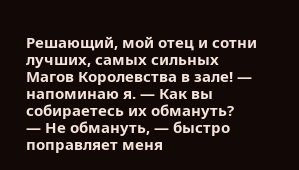Решающий, мой отец и сотни лучших, самых сильных Магов Королевства в зале! — напоминаю я. — Как вы собираетесь их обмануть?
— Не обмануть, — быстро поправляет меня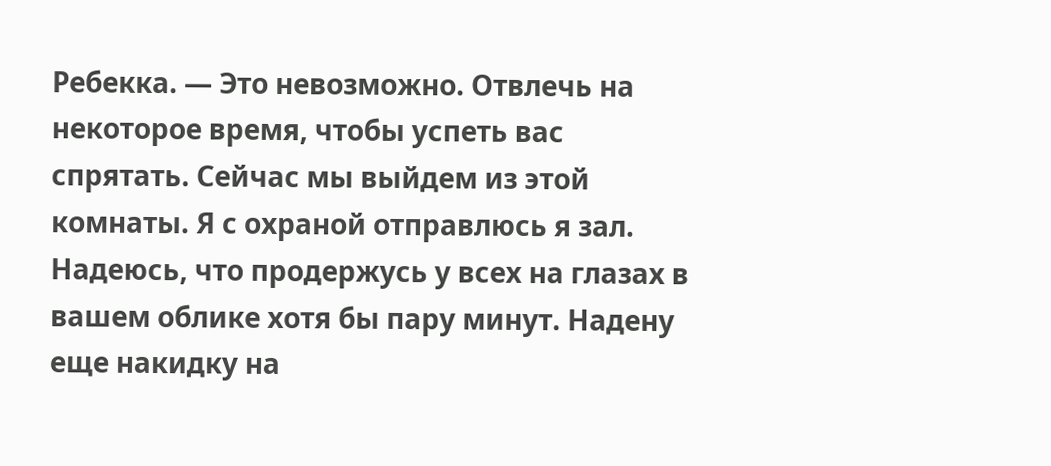Ребекка. — Это невозможно. Отвлечь на некоторое время, чтобы успеть вас спрятать. Сейчас мы выйдем из этой комнаты. Я с охраной отправлюсь я зал. Надеюсь, что продержусь у всех на глазах в вашем облике хотя бы пару минут. Надену еще накидку на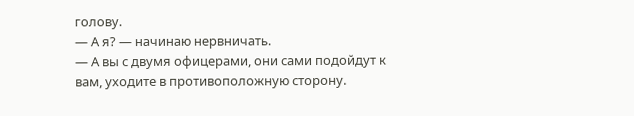голову.
— А я? — начинаю нервничать.
— А вы с двумя офицерами, они сами подойдут к вам, уходите в противоположную сторону.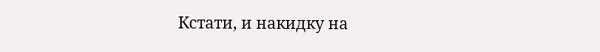Кстати, и накидку на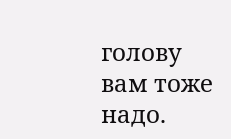голову вам тоже надо.